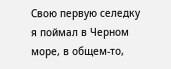Свою первую селедку я поймал в Черном море, в общем-то,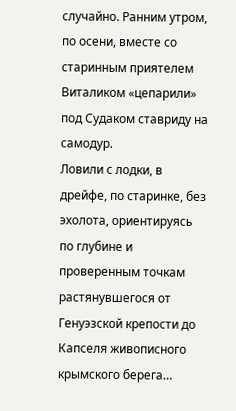случайно. Ранним утром, по осени, вместе со старинным приятелем Виталиком «цепарили» под Судаком ставриду на самодур.
Ловили с лодки, в дрейфе, по старинке, без эхолота, ориентируясь по глубине и проверенным точкам растянувшегося от Генуэзской крепости до Капселя живописного крымского берега…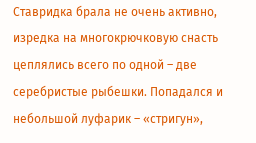Ставридка брала не очень активно, изредка на многокрючковую снасть цеплялись всего по одной – две серебристые рыбешки. Попадался и небольшой луфарик – «стригун»,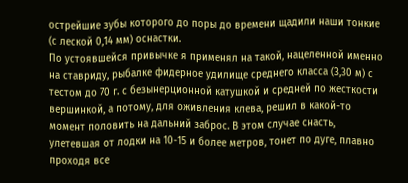острейшие зубы которого до поры до времени щадили наши тонкие (с леской 0,14 мм) оснастки.
По устоявшейся привычке я применял на такой, нацеленной именно на ставриду, рыбалке фидерное удилище среднего класса (3,30 м) с тестом до 70 г. с безынерционной катушкой и средней по жесткости вершинкой, а потому, для оживления клева, решил в какой-то момент половить на дальний заброс. В этом случае снасть, улетевшая от лодки на 10-15 и более метров, тонет по дуге, плавно проходя все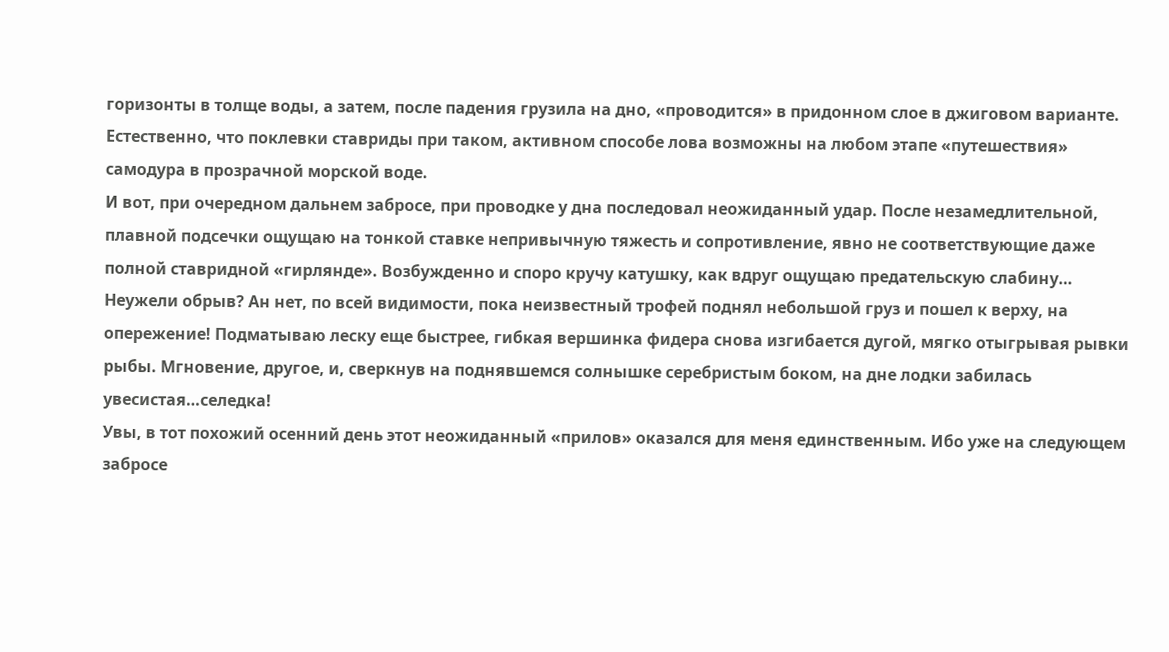горизонты в толще воды, а затем, после падения грузила на дно, «проводится» в придонном слое в джиговом варианте. Естественно, что поклевки ставриды при таком, активном способе лова возможны на любом этапе «путешествия» самодура в прозрачной морской воде.
И вот, при очередном дальнем забросе, при проводке у дна последовал неожиданный удар. После незамедлительной, плавной подсечки ощущаю на тонкой ставке непривычную тяжесть и сопротивление, явно не соответствующие даже полной ставридной «гирлянде». Возбужденно и споро кручу катушку, как вдруг ощущаю предательскую слабину… Неужели обрыв? Ан нет, по всей видимости, пока неизвестный трофей поднял небольшой груз и пошел к верху, на опережение! Подматываю леску еще быстрее, гибкая вершинка фидера снова изгибается дугой, мягко отыгрывая рывки рыбы. Мгновение, другое, и, сверкнув на поднявшемся солнышке серебристым боком, на дне лодки забилась увесистая…селедка!
Увы, в тот похожий осенний день этот неожиданный «прилов» оказался для меня единственным. Ибо уже на следующем забросе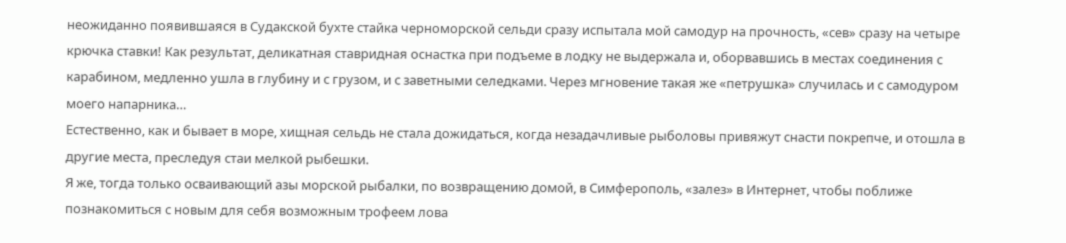неожиданно появившаяся в Судакской бухте стайка черноморской сельди сразу испытала мой самодур на прочность, «сев» сразу на четыре крючка ставки! Как результат, деликатная ставридная оснастка при подъеме в лодку не выдержала и, оборвавшись в местах соединения с карабином, медленно ушла в глубину и с грузом, и с заветными селедками. Через мгновение такая же «петрушка» случилась и с самодуром моего напарника…
Естественно, как и бывает в море, хищная сельдь не стала дожидаться, когда незадачливые рыболовы привяжут снасти покрепче, и отошла в другие места, преследуя стаи мелкой рыбешки.
Я же, тогда только осваивающий азы морской рыбалки, по возвращению домой, в Симферополь, «залез» в Интернет, чтобы поближе познакомиться с новым для себя возможным трофеем лова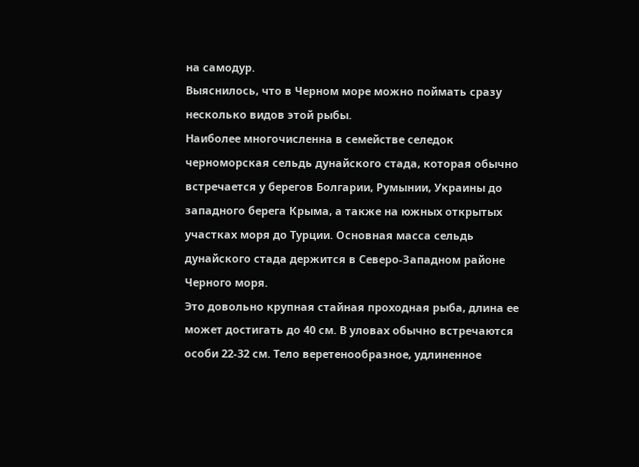на самодур.
Выяснилось, что в Черном море можно поймать сразу несколько видов этой рыбы.
Наиболее многочисленна в семействе селедок черноморская сельдь дунайского стада, которая обычно встречается у берегов Болгарии, Румынии, Украины до западного берега Крыма, а также на южных открытых участках моря до Турции. Основная масса сельдь дунайского стада держится в Северо-Западном районе Черного моря.
Это довольно крупная стайная проходная рыба, длина ее может достигать до 40 см. В уловах обычно встречаются особи 22-32 см. Тело веретенообразное, удлиненное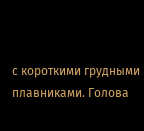с короткими грудными плавниками. Голова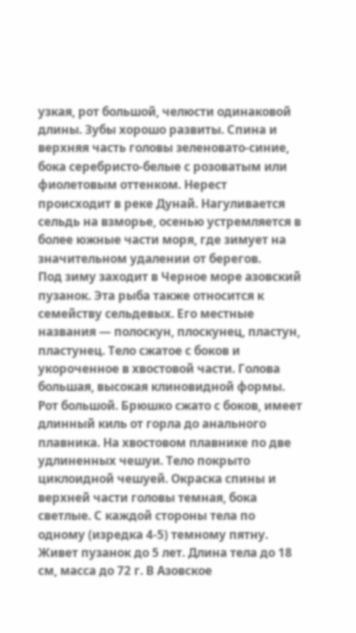узкая, рот большой, челюсти одинаковой длины. Зубы хорошо развиты. Спина и верхняя часть головы зеленовато-синие, бока серебристо-белые с розоватым или фиолетовым оттенком. Нерест происходит в реке Дунай. Нагуливается сельдь на взморье, осенью устремляется в более южные части моря, где зимует на значительном удалении от берегов.
Под зиму заходит в Черное море азовский пузанок. Эта рыба также относится к семейству сельдевых. Его местные названия — полоскун, плоскунец, пластун, пластунец. Тело сжатое с боков и укороченное в хвостовой части. Голова большая, высокая клиновидной формы. Рот большой. Брюшко сжато с боков, имеет длинный киль от горла до анального плавника. На хвостовом плавнике по две удлиненных чешуи. Тело покрыто циклоидной чешуей. Окраска спины и верхней части головы темная, бока светлые. С каждой стороны тела по одному (изредка 4-5) темному пятну.
Живет пузанок до 5 лет. Длина тела до 18 см, масса до 72 г. В Азовское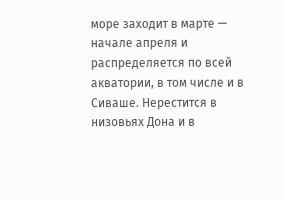море заходит в марте — начале апреля и распределяется по всей акватории, в том числе и в Сиваше. Нерестится в низовьях Дона и в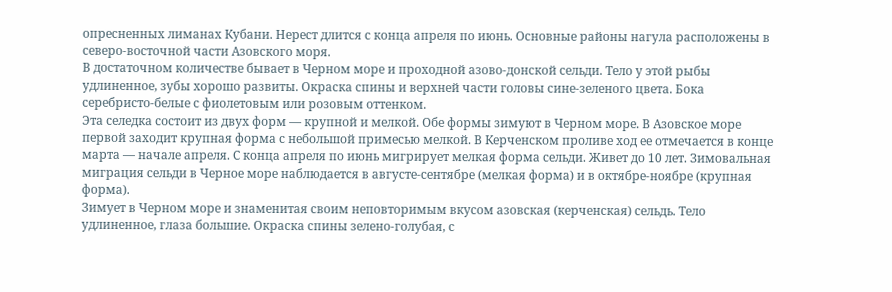опресненных лиманах Кубани. Нерест длится с конца апреля по июнь. Основные районы нагула расположены в северо-восточной части Азовского моря.
В достаточном количестве бывает в Черном море и проходной азово-донской сельди. Тело у этой рыбы удлиненное, зубы хорошо развиты. Окраска спины и верхней части головы сине-зеленого цвета. Бока серебристо-белые с фиолетовым или розовым оттенком.
Эта селедка состоит из двух форм — крупной и мелкой. Обе формы зимуют в Черном море. В Азовское море первой заходит крупная форма с небольшой примесью мелкой. В Керченском проливе ход ее отмечается в конце марта — начале апреля. С конца апреля по июнь мигрирует мелкая форма сельди. Живет до 10 лет. Зимовальная миграция сельди в Черное море наблюдается в августе-сентябре (мелкая форма) и в октябре-ноябре (крупная форма).
Зимует в Черном море и знаменитая своим неповторимым вкусом азовская (керченская) сельдь. Тело удлиненное, глаза большие. Окраска спины зелено-голубая, с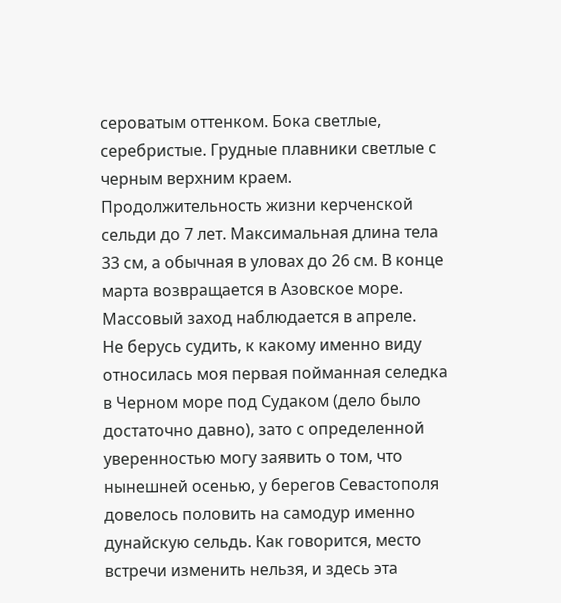сероватым оттенком. Бока светлые, серебристые. Грудные плавники светлые с черным верхним краем. Продолжительность жизни керченской сельди до 7 лет. Максимальная длина тела 33 см, а обычная в уловах до 26 см. В конце марта возвращается в Азовское море. Массовый заход наблюдается в апреле.
Не берусь судить, к какому именно виду относилась моя первая пойманная селедка в Черном море под Судаком (дело было достаточно давно), зато с определенной уверенностью могу заявить о том, что нынешней осенью, у берегов Севастополя довелось половить на самодур именно дунайскую сельдь. Как говорится, место встречи изменить нельзя, и здесь эта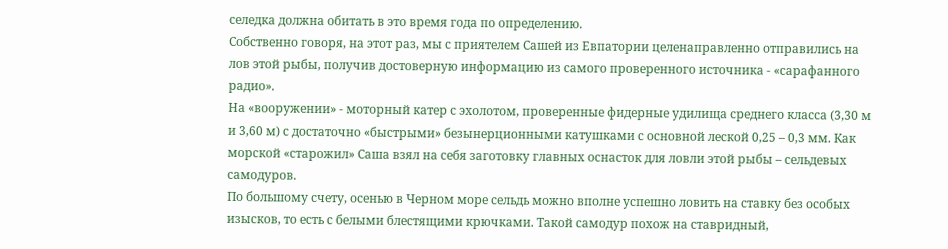селедка должна обитать в это время года по определению.
Собственно говоря, на этот раз, мы с приятелем Сашей из Евпатории целенаправленно отправились на лов этой рыбы, получив достоверную информацию из самого проверенного источника - «сарафанного радио».
На «вооружении» - моторный катер с эхолотом, проверенные фидерные удилища среднего класса (3,30 м и 3,60 м) с достаточно «быстрыми» безынерционными катушками с основной леской 0,25 – 0,3 мм. Как морской «старожил» Саша взял на себя заготовку главных оснасток для ловли этой рыбы – сельдевых самодуров.
По большому счету, осенью в Черном море сельдь можно вполне успешно ловить на ставку без особых изысков, то есть с белыми блестящими крючками. Такой самодур похож на ставридный,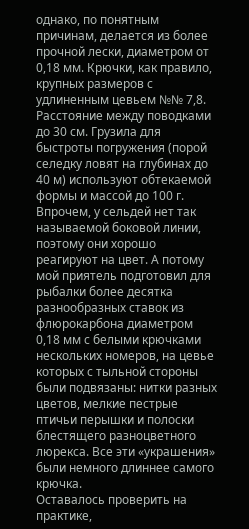однако, по понятным причинам, делается из более прочной лески, диаметром от 0,18 мм. Крючки, как правило, крупных размеров с удлиненным цевьем №№ 7,8. Расстояние между поводками до 30 см. Грузила для быстроты погружения (порой селедку ловят на глубинах до 40 м) используют обтекаемой формы и массой до 100 г.
Впрочем, у сельдей нет так называемой боковой линии, поэтому они хорошо реагируют на цвет. А потому мой приятель подготовил для рыбалки более десятка разнообразных ставок из флюрокарбона диаметром 0,18 мм с белыми крючками нескольких номеров, на цевье которых с тыльной стороны были подвязаны: нитки разных цветов, мелкие пестрые птичьи перышки и полоски блестящего разноцветного люрекса. Все эти «украшения» были немного длиннее самого крючка.
Оставалось проверить на практике,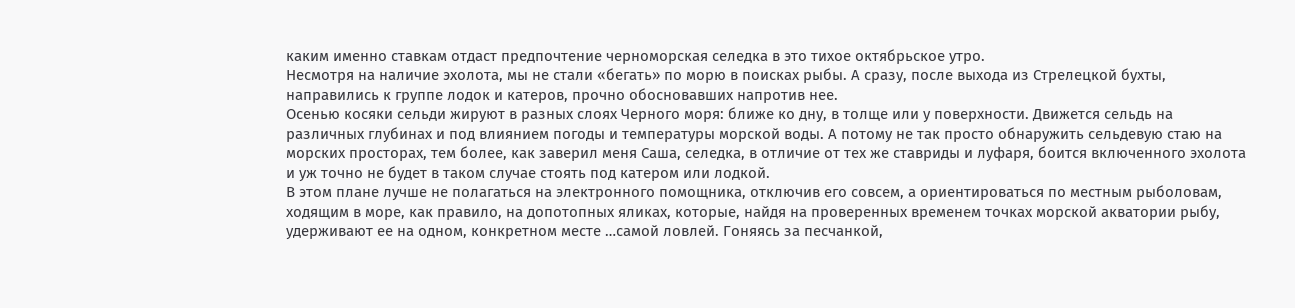каким именно ставкам отдаст предпочтение черноморская селедка в это тихое октябрьское утро.
Несмотря на наличие эхолота, мы не стали «бегать» по морю в поисках рыбы. А сразу, после выхода из Стрелецкой бухты, направились к группе лодок и катеров, прочно обосновавших напротив нее.
Осенью косяки сельди жируют в разных слоях Черного моря: ближе ко дну, в толще или у поверхности. Движется сельдь на различных глубинах и под влиянием погоды и температуры морской воды. А потому не так просто обнаружить сельдевую стаю на морских просторах, тем более, как заверил меня Саша, селедка, в отличие от тех же ставриды и луфаря, боится включенного эхолота и уж точно не будет в таком случае стоять под катером или лодкой.
В этом плане лучше не полагаться на электронного помощника, отключив его совсем, а ориентироваться по местным рыболовам, ходящим в море, как правило, на допотопных яликах, которые, найдя на проверенных временем точках морской акватории рыбу, удерживают ее на одном, конкретном месте …самой ловлей. Гоняясь за песчанкой,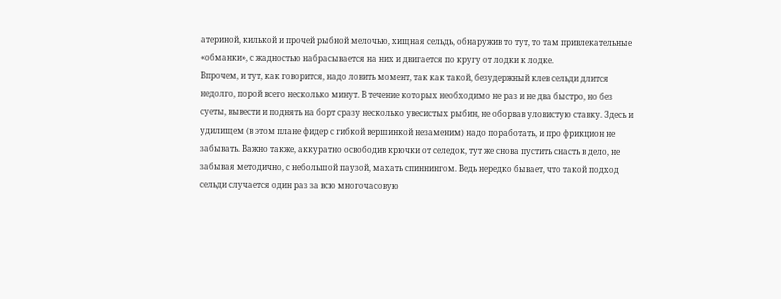атериной, килькой и прочей рыбной мелочью, хищная сельдь, обнаружив то тут, то там привлекательные «обманки», с жадностью набрасывается на них и двигается по кругу от лодки к лодке.
Впрочем, и тут, как говорится, надо ловить момент, так как такой, безудержный клев сельди длится недолго, порой всего несколько минут. В течение которых необходимо не раз и не два быстро, но без суеты, вывести и поднять на борт сразу несколько увесистых рыбин, не оборвав уловистую ставку. Здесь и удилищем (в этом плане фидер с гибкой вершинкой незаменим) надо поработать, и про фрикцион не забывать. Важно также, аккуратно освободив крючки от селедок, тут же снова пустить снасть в дело, не забывая методично, с небольшой паузой, махать спиннингом. Ведь нередко бывает, что такой подход сельди случается один раз за всю многочасовую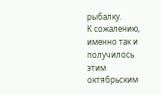рыбалку.
К сожалению, именно так и получилось этим октябрьским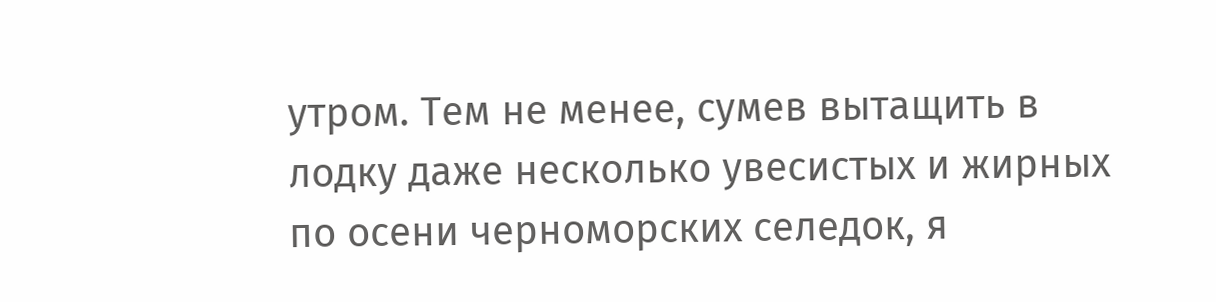утром. Тем не менее, сумев вытащить в лодку даже несколько увесистых и жирных по осени черноморских селедок, я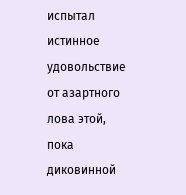испытал истинное удовольствие от азартного лова этой, пока диковинной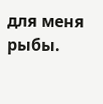для меня рыбы.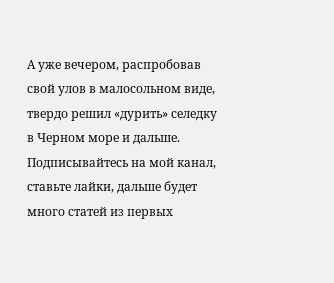А уже вечером, распробовав свой улов в малосольном виде, твердо решил «дурить» селедку в Черном море и дальше.
Подписывайтесь на мой канал, ставьте лайки, дальше будет много статей из первых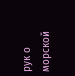рук о морской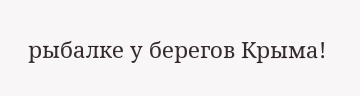рыбалке у берегов Крыма!